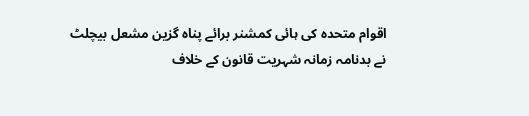اقوام متحدہ کی ہائی کمشنر برائے پناہ گزین مشعل بیچلٹ نے بدنامہ زمانہ شہریت قانون کے خلاف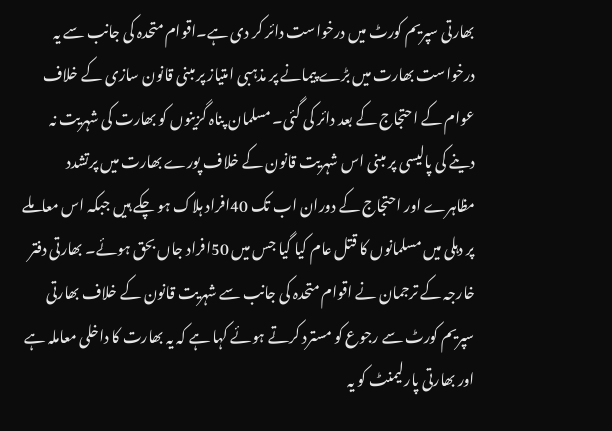بھارتی سپریم کورٹ میں درخواست دائر کر دی ہے۔اقوام متحدہ کی جانب سے یہ درخواست بھارت میں بڑے پیمانے پر مذہبی امتیاز پر مبنی قانون سازی کے خلاف عوام کے احتجاج کے بعد دائر کی گئی۔ مسلمان پناہ گزینوں کو بھارت کی شہریت نہ دینے کی پالیسی پر مبنی اس شہریت قانون کے خلاف پورے بھارت میں پرتشدد مظاہرے اور احتجاج کے دوران اب تک 40افراد ہلاک ہو چکے ہیں جبکہ اس معاملے پر دہلی میں مسلمانوں کا قتل عام کیا گیا جس میں 50افراد جاں بحق ہوئے۔ بھارتی دفتر خارجہ کے ترجمان نے اقوام متحدہ کی جانب سے شہریت قانون کے خلاف بھارتی سپریم کورٹ سے رجوع کو مسترد کرتے ہوئے کہا ہے کہ یہ بھارت کا داخلی معاملہ ہے اور بھارتی پارلیمنٹ کو یہ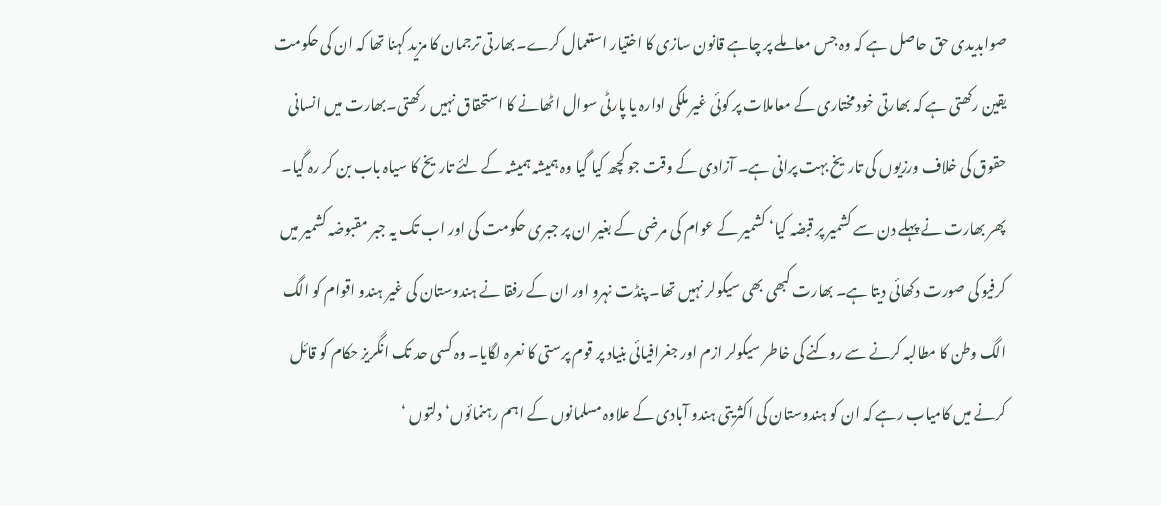صوابدیدی حق حاصل ہے کہ وہ جس معاملے پر چاہے قانون سازی کا اختیار استعمال کرے۔بھارتی ترجمان کا مزید کہنا تھا کہ ان کی حکومت یقین رکھتی ہے کہ بھارتی خود مختاری کے معاملات پر کوئی غیر ملکی ادارہ یا پارٹی سوال اٹھانے کا استحقاق نہیں رکھتی۔بھارت میں انسانی حقوق کی خلاف ورزیوں کی تاریخ بہت پرانی ہے۔ آزادی کے وقت جو کچھ کیا گیا وہ ہمیشہ ہمیشہ کے لئے تاریخ کا سیاہ باب بن کر رہ گیا۔ پھر بھارت نے پہلے دن سے کشمیر پر قبضہ کیا‘ کشمیر کے عوام کی مرضی کے بغیر ان پر جبری حکومت کی اور اب تک یہ جبر مقبوضہ کشمیر میں کرفیو کی صورت دکھائی دیتا ہے۔ بھارت کبھی بھی سیکولر نہیں تھا۔ پنڈت نہرو اور ان کے رفقا نے ہندوستان کی غیر ہندو اقوام کو الگ الگ وطن کا مطالبہ کرنے سے روکنے کی خاطر سیکولر ازم اور جغرافیائی بنیاد پر قوم پرستی کا نعرہ لگایا۔ وہ کسی حد تک انگریز حکام کو قائل کرنے میں کامیاب رہے کہ ان کو ہندوستان کی اکثریتی ہندو آبادی کے علاوہ مسلمانوں کے اہم رہنمائوں‘ دلتوں ‘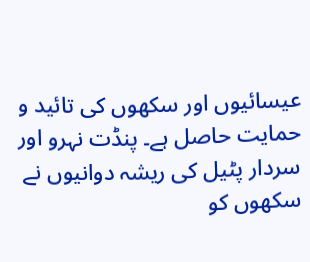عیسائیوں اور سکھوں کی تائید و حمایت حاصل ہے۔ پنڈت نہرو اور سردار پٹیل کی ریشہ دوانیوں نے سکھوں کو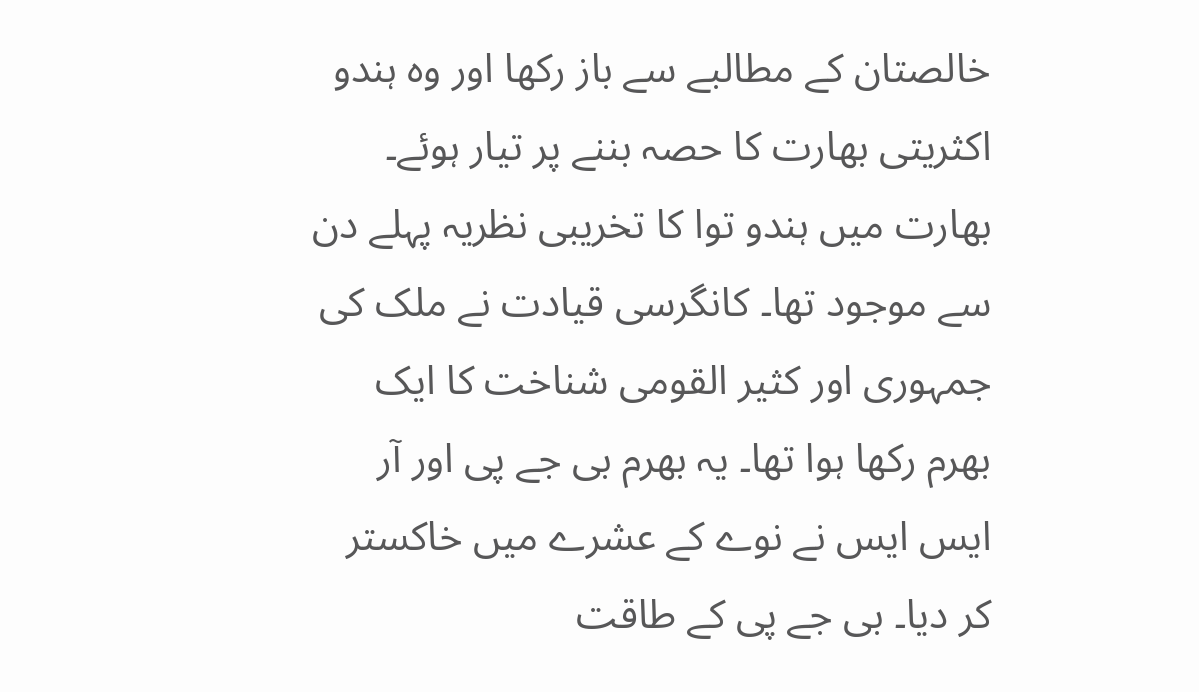خالصتان کے مطالبے سے باز رکھا اور وہ ہندو اکثریتی بھارت کا حصہ بننے پر تیار ہوئے۔ بھارت میں ہندو توا کا تخریبی نظریہ پہلے دن سے موجود تھا۔ کانگرسی قیادت نے ملک کی جمہوری اور کثیر القومی شناخت کا ایک بھرم رکھا ہوا تھا۔ یہ بھرم بی جے پی اور آر ایس ایس نے نوے کے عشرے میں خاکستر کر دیا۔ بی جے پی کے طاقت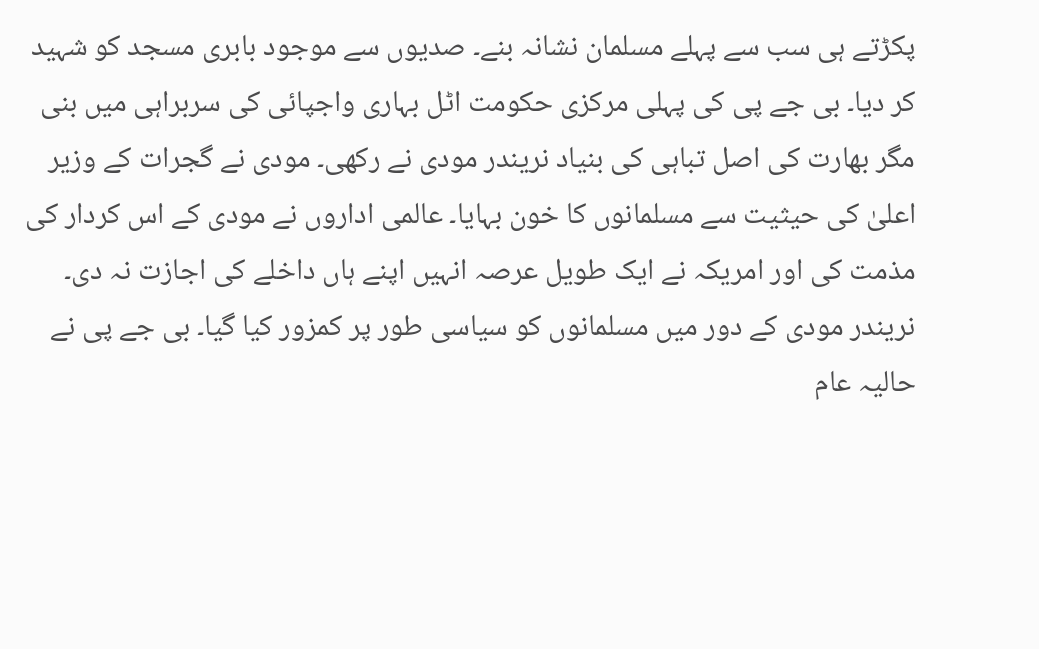پکڑتے ہی سب سے پہلے مسلمان نشانہ بنے۔ صدیوں سے موجود بابری مسجد کو شہید کر دیا۔ بی جے پی کی پہلی مرکزی حکومت اٹل بہاری واجپائی کی سربراہی میں بنی مگر بھارت کی اصل تباہی کی بنیاد نریندر مودی نے رکھی۔ مودی نے گجرات کے وزیر اعلیٰ کی حیثیت سے مسلمانوں کا خون بہایا۔ عالمی اداروں نے مودی کے اس کردار کی مذمت کی اور امریکہ نے ایک طویل عرصہ انہیں اپنے ہاں داخلے کی اجازت نہ دی۔ نریندر مودی کے دور میں مسلمانوں کو سیاسی طور پر کمزور کیا گیا۔ بی جے پی نے حالیہ عام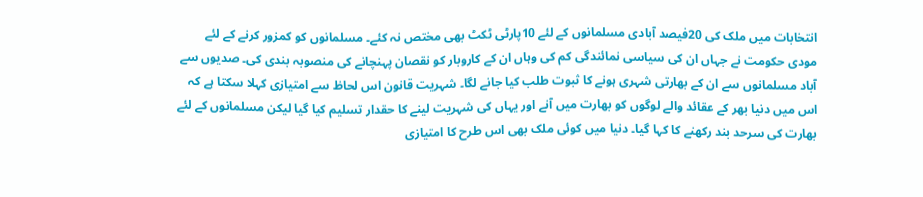انتخابات میں ملک کی 20فیصد آبادی مسلمانوں کے لئے 10پارٹی ٹکٹ بھی مختص نہ کئے۔ مسلمانوں کو کمزور کرنے کے لئے مودی حکومت نے جہاں ان کی سیاسی نمائندگی کم کی وہاں ان کے کاروبار کو نقصان پہنچانے کی منصوبہ بندی کی۔ صدیوں سے آباد مسلمانوں سے ان کے بھارتی شہری ہونے کا ثبوت طلب کیا جانے لگا۔ شہریت قانون اس لحاظ سے امتیازی کہلا سکتا ہے کہ اس میں دنیا بھر کے عقائد والے لوگوں کو بھارت میں آنے اور یہاں کی شہریت لینے کا حقدار تسلیم کیا گیا لیکن مسلمانوں کے لئے بھارت کی سرحد بند رکھنے کا کہا گیا۔ دنیا میں کوئی ملک بھی اس طرح کا امتیازی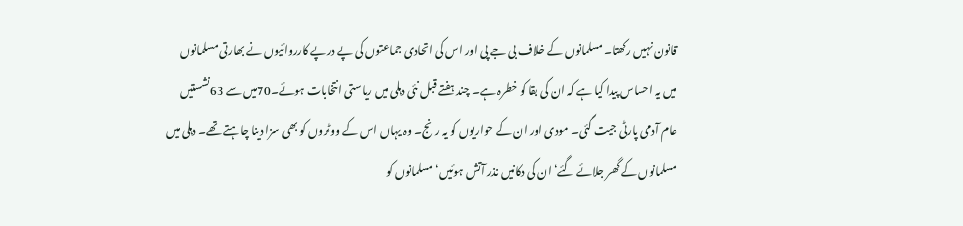قانون نہیں رکھتا۔ مسلمانوں کے خلاف بی جے پی اور اس کی اتحادی جماعتوں کی پے درپے کارروائیوں نے بھارتی مسلمانوں میں یہ احساس پیدا کیا ہے کہ ان کی بقا کو خطرہ ہے۔ چند ہفتے قبل نئی دہلی میں ریاستی انتخابات ہوئے۔70میں سے 63نشستیں عام آدمی پارٹی جیت گئی۔ مودی اور ان کے حواریوں کو یہ رنج۔ وہ یہاں اس کے ووٹروں کو بھی سزا دینا چاہتے تھے۔ دہلی میں مسلمانوں کے گھر جلائے گئے‘ ان کی دکانیں نذر آتش ہوئیں‘ مسلمانوں کو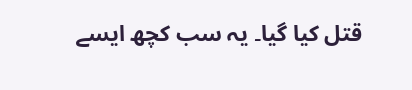قتل کیا گیا۔ یہ سب کچھ ایسے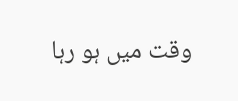وقت میں ہو رہا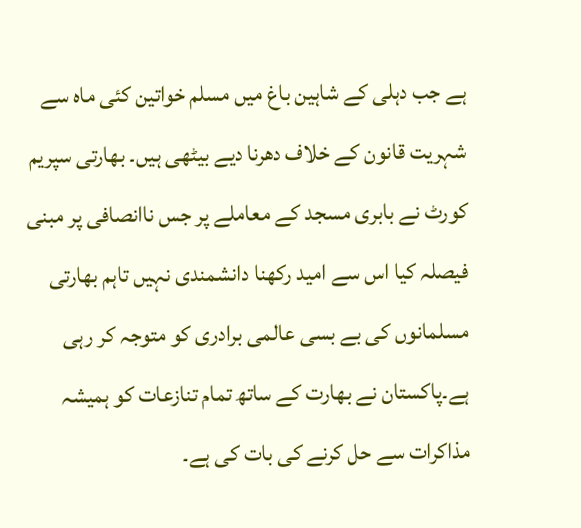ہے جب دہلی کے شاہین باغ میں مسلم خواتین کئی ماہ سے شہریت قانون کے خلاف دھرنا دیے بیٹھی ہیں۔ بھارتی سپریم کورٹ نے بابری مسجد کے معاملے پر جس ناانصافی پر مبنی فیصلہ کیا اس سے امید رکھنا دانشمندی نہیں تاہم بھارتی مسلمانوں کی بے بسی عالمی برادری کو متوجہ کر رہی ہے۔پاکستان نے بھارت کے ساتھ تمام تنازعات کو ہمیشہ مذاکرات سے حل کرنے کی بات کی ہے۔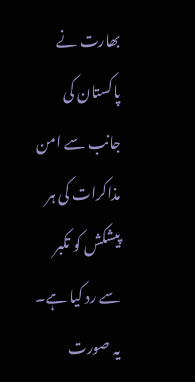بھارت نے پاکستان کی جانب سے امن مذاکرات کی ہر پیشکش کو تکبر سے رد کیا ہے۔ یہ صورت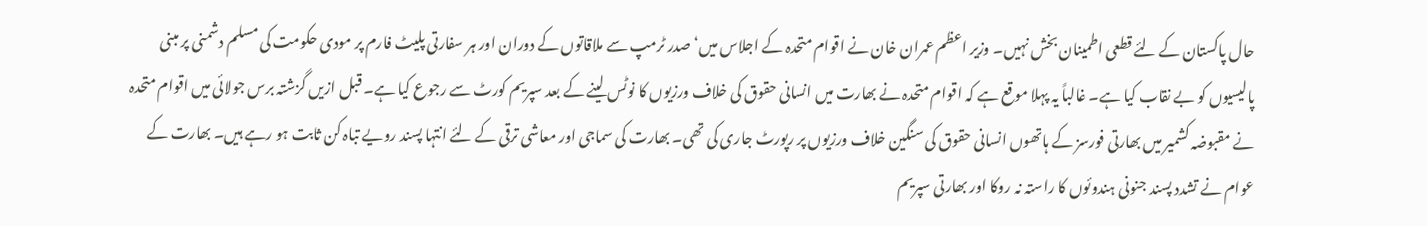حال پاکستان کے لئے قطعی اطمینان بخش نہیں۔ وزیر اعظم عمران خان نے اقوام متحدہ کے اجلاس میں‘ صدر ٹرمپ سے ملاقاتوں کے دوران اور ہر سفارتی پلیٹ فارم پر مودی حکومت کی مسلم دشمنی پر مبنی پالیسیوں کو بے نقاب کیا ہے۔ غالباً یہ پہلا موقع ہے کہ اقوام متحدہ نے بھارت میں انسانی حقوق کی خلاف ورزیوں کا نوٹس لینے کے بعد سپریم کورٹ سے رجوع کیا ہے۔ قبل ازیں گزشتہ برس جولائی میں اقوام متحدہ نے مقبوضہ کشمیر میں بھارتی فورسز کے ہاتھوں انسانی حقوق کی سنگین خلاف ورزیوں پر رپورٹ جاری کی تھی۔ بھارت کی سماجی اور معاشی ترقی کے لئے انتہا پسند رویے تباہ کن ثابت ہو رہے ہیں۔ بھارت کے عوام نے تشدد پسند جنونی ہندوئوں کا راستہ نہ روکا اور بھارتی سپریم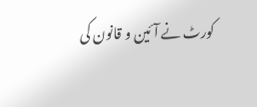کورٹ نے آئین و قانون کی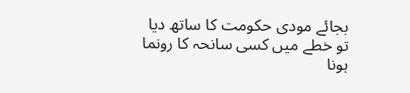بجائے مودی حکومت کا ساتھ دیا تو خطے میں کسی سانحہ کا رونما ہونا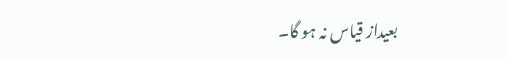بعیداز قیاس نہ ہو گا۔